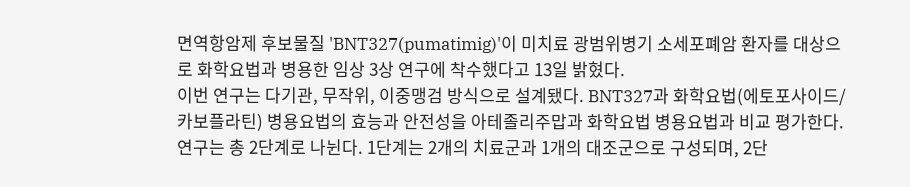면역항암제 후보물질 'BNT327(pumatimig)'이 미치료 광범위병기 소세포폐암 환자를 대상으로 화학요법과 병용한 임상 3상 연구에 착수했다고 13일 밝혔다.
이번 연구는 다기관, 무작위, 이중맹검 방식으로 설계됐다. BNT327과 화학요법(에토포사이드/카보플라틴) 병용요법의 효능과 안전성을 아테졸리주맙과 화학요법 병용요법과 비교 평가한다.
연구는 총 2단계로 나뉜다. 1단계는 2개의 치료군과 1개의 대조군으로 구성되며, 2단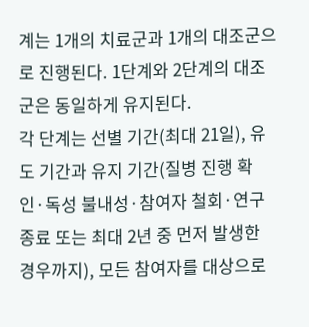계는 1개의 치료군과 1개의 대조군으로 진행된다. 1단계와 2단계의 대조군은 동일하게 유지된다.
각 단계는 선별 기간(최대 21일), 유도 기간과 유지 기간(질병 진행 확인·독성 불내성·참여자 철회·연구 종료 또는 최대 2년 중 먼저 발생한 경우까지), 모든 참여자를 대상으로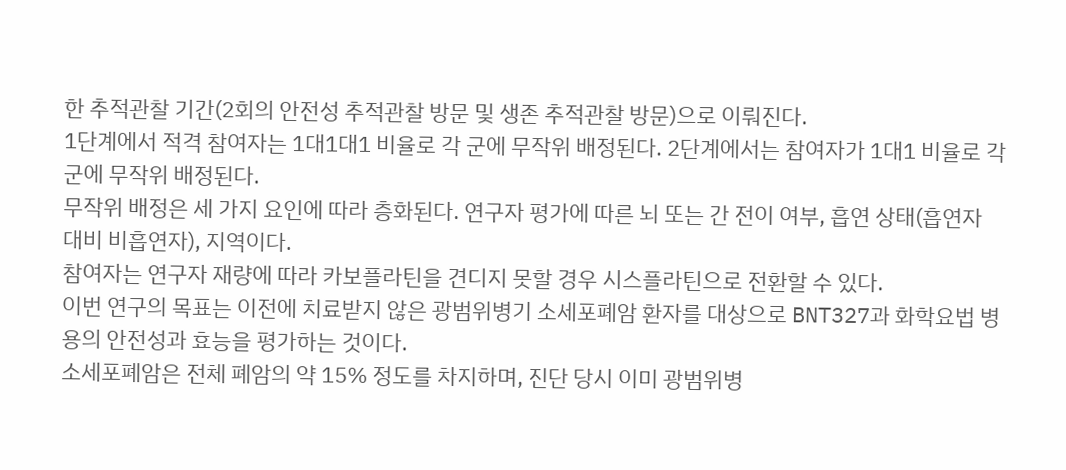한 추적관찰 기간(2회의 안전성 추적관찰 방문 및 생존 추적관찰 방문)으로 이뤄진다.
1단계에서 적격 참여자는 1대1대1 비율로 각 군에 무작위 배정된다. 2단계에서는 참여자가 1대1 비율로 각 군에 무작위 배정된다.
무작위 배정은 세 가지 요인에 따라 층화된다. 연구자 평가에 따른 뇌 또는 간 전이 여부, 흡연 상태(흡연자 대비 비흡연자), 지역이다.
참여자는 연구자 재량에 따라 카보플라틴을 견디지 못할 경우 시스플라틴으로 전환할 수 있다.
이번 연구의 목표는 이전에 치료받지 않은 광범위병기 소세포폐암 환자를 대상으로 BNT327과 화학요법 병용의 안전성과 효능을 평가하는 것이다.
소세포폐암은 전체 폐암의 약 15% 정도를 차지하며, 진단 당시 이미 광범위병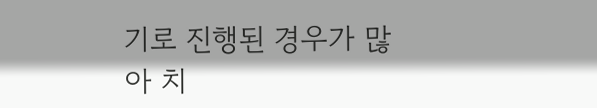기로 진행된 경우가 많아 치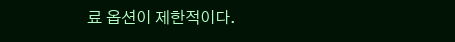료 옵션이 제한적이다.